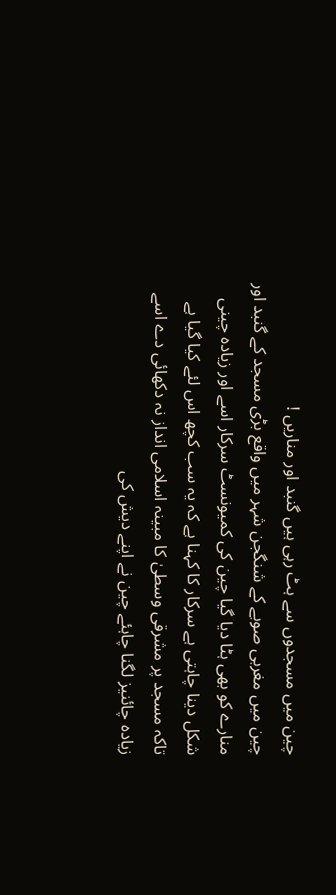چین میں مسجدوں سے ہٹ رہی ہیں گنبد اور مناریں !
چین میں مغربی صوبے کے شنگجن شہر میں واقع بڑی مسجد کے گنبد اور منارے کو بھی ہٹا دیا گیا چین کی کمیونسٹ سرکار اسے اور زیادہ چینی شکل دینا چاہتی ہے سرکار کا کہنا ہے کہ یہ سب کچھ اس لئے کیا گیا ہے تاکہ مسجد پر مشرقی وسطیٰ کا مبینہ اسلامی انداز نہ دکھائی دے اسے زیادہ چائنیز لگنا چاہئے چین نے اپنے دیش کی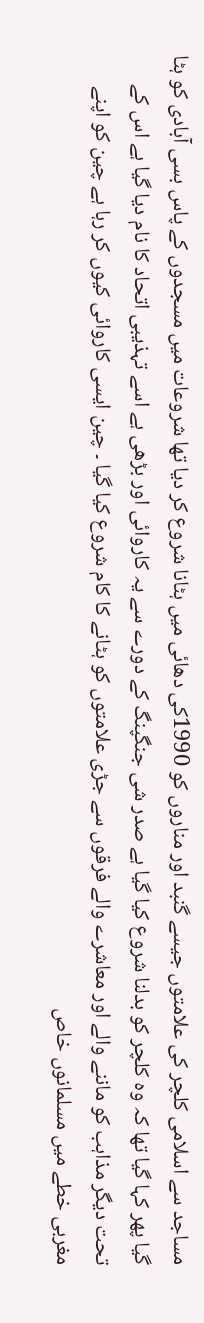مساجد سے اسلامی کلچر کی علامتوں جیسے گنبد اور مناروں کو 1990کی دھائی میں ہٹانا شروع کر دیا تھا شروعات میں مسجدوں کے پاس بسی آبادی کو ہٹا گیا پھر کہا گیا تھا کہ وہ کلچر کو بدلنا شروع کیا گیا ہے صدر شی جنگپنگ کے دورے سے یہ کاروائی اور بڑھی ہے اسے تہذیبی اتحاد کا نام دیا گیا ہے اس کے تحت دیگر مذاہب کو ماننے والے اور معاشرے والے فرقوں سے جڑی علامتوں کو ہٹانے کا کام شروع کیا گیا ۔ چین ایسی کاروائی کیوں کر رہا ہے چین کو اپنے مغربی خطے میں مسلمانوں خاص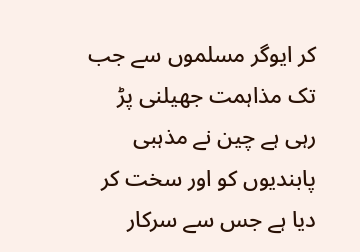کر ایوگر مسلموں سے جب تک مذاہمت جھیلنی پڑ رہی ہے چین نے مذہبی پابندیوں کو اور سخت کر دیا ہے جس سے سرکار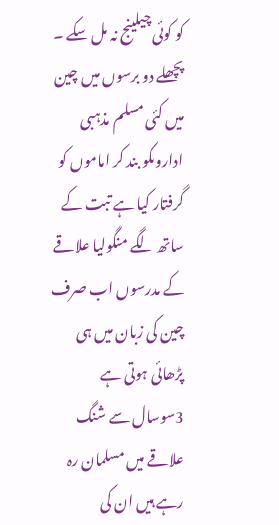کو کوئی چیلینج نہ مل سکے ۔ پچھلے دو برسوں میں چین میں کئی مسلم مذہبی اداروںکو بند کر اماموں کو گرفتار کیا ہے تبت کے ساتھ لگے منگولیا علاقے کے مدرسوں اب صرف چین کی زبان میں ہی پڑھائی ہوتی ہے 3سوسال سے شنگ علاقے میں مسلمان رہ رہے ہیں ان کی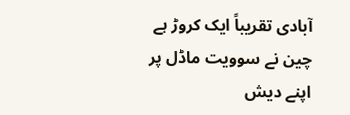آبادی تقریباً ایک کروڑ ہے چین نے سوویت ماڈل پر اپنے دیش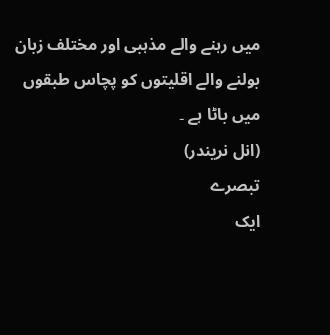میں رہنے والے مذہبی اور مختلف زبان بولنے والے اقلیتوں کو پچاس طبقوں میں باٹا ہے ۔
(انل نریندر)
تبصرے
ایک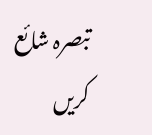تبصرہ شائع کریں